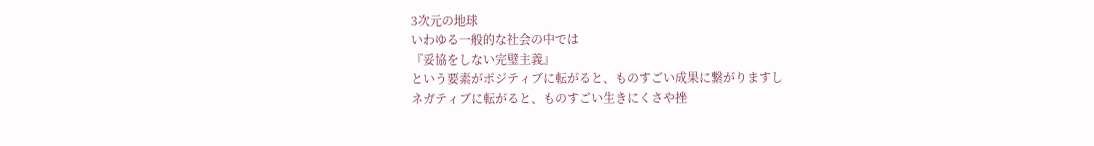3次元の地球
いわゆる一般的な社会の中では
『妥協をしない完璧主義』
という要素がポジティブに転がると、ものすごい成果に繋がりますし
ネガティブに転がると、ものすごい生きにくさや挫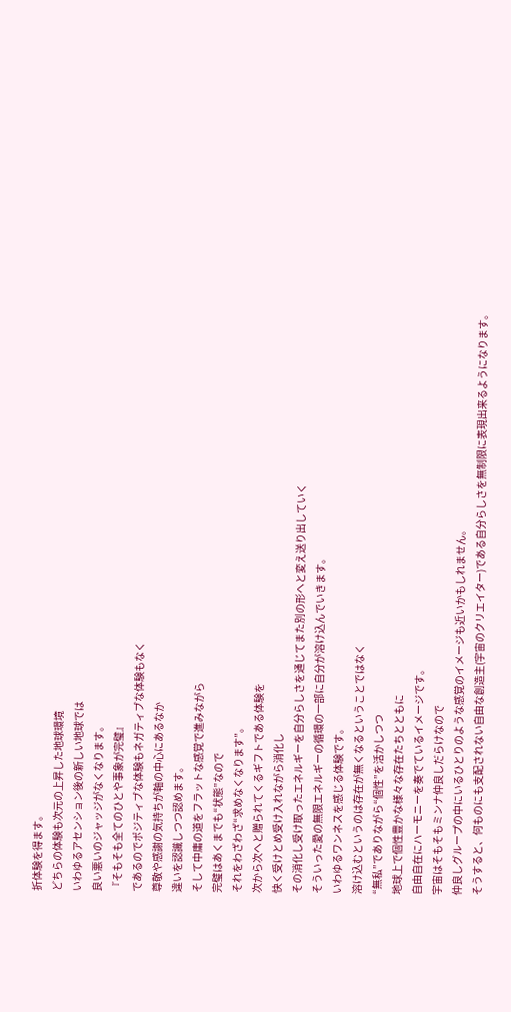折体験を得ます。
どちらの体験も次元の上昇した地球環境
いわゆるアセンション後の新しい地球では
良い悪いのジャッジがなくなります。
『そもそも全てのひとや事象が完璧』
であるのでポジティブな体験もネガティブな体験もなく
尊敬や感謝の気持ちが軸の中心にあるなか
違いを認識しつつ認めます。
そして中庸の道をフラットな感覚で進みながら
完璧はあくまでも“状態”なので
それをわざわざ“求めなくなります”。
次から次へと贈られてくるギフトである体験を
快く受けとめ受け入れながら消化し
その消化し受け取ったエネルギーを自分らしさを通じてまた別の形へと変え送り出していく
そういった愛の無限エネルギーの循環の一部に自分が溶け込んでいきます。
いわゆるワンネスを感じる体験です。
溶け込むというのは存在が無くなるということではなく
“無私”でありながら“個性”を活かしつつ
地球上で個性豊かな様々な存在たちとともに
自由自在にハーモニーを奏でているイメージです。
宇宙はそもそもミンナ仲良しだらけなので
仲良しグループの中にいるひとりのような感覚のイメージも近いかもしれません。
そうすると、何ものにも支配されない自由な創造主(宇宙のクリエイター)である自分らしさを無制限に表現出来るようになります。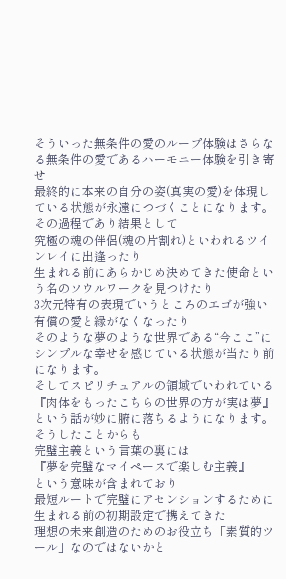そういった無条件の愛のループ体験はさらなる無条件の愛であるハーモニー体験を引き寄せ
最終的に本来の自分の姿(真実の愛)を体現している状態が永遠につづくことになります。
その過程であり結果として
究極の魂の伴侶(魂の片割れ)といわれるツインレイに出逢ったり
生まれる前にあらかじめ決めてきた使命という名のソウルワークを見つけたり
3次元特有の表現でいうところのエゴが強い有償の愛と縁がなくなったり
そのような夢のような世界である“今ここ”に
シンプルな幸せを感じている状態が当たり前になります。
そしてスピリチュアルの領域でいわれている
『肉体をもったこちらの世界の方が実は夢』
という話が妙に腑に落ちるようになります。
そうしたことからも
完璧主義という言葉の裏には
『夢を完璧なマイペースで楽しむ主義』
という意味が含まれており
最短ルートで完璧にアセンションするために生まれる前の初期設定で携えてきた
理想の未来創造のためのお役立ち「素質的ツール」なのではないかと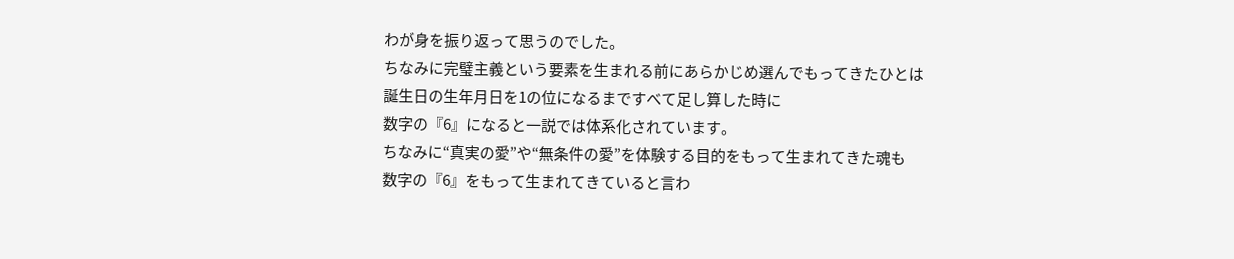わが身を振り返って思うのでした。
ちなみに完璧主義という要素を生まれる前にあらかじめ選んでもってきたひとは
誕生日の生年月日を1の位になるまですべて足し算した時に
数字の『6』になると一説では体系化されています。
ちなみに“真実の愛”や“無条件の愛”を体験する目的をもって生まれてきた魂も
数字の『6』をもって生まれてきていると言わ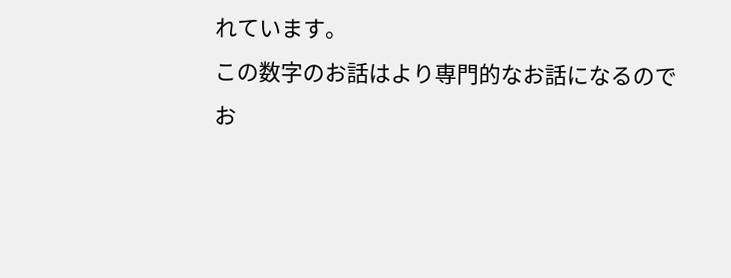れています。
この数字のお話はより専門的なお話になるので
お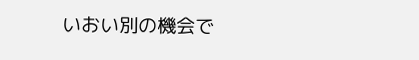いおい別の機会で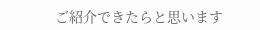ご紹介できたらと思います